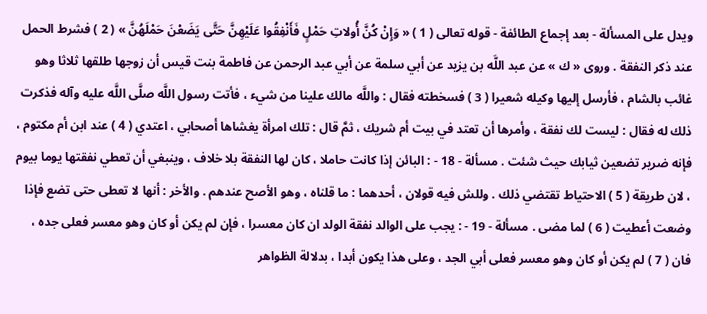ويدل على المسألة - بعد إجماع الطائفة - قوله تعالى ( 1 ) « وَإِنْ كُنَّ أُولاتِ حَمْلٍ فَأَنْفِقُوا عَلَيْهِنَّ حَتَّى يَضَعْنَ حَمْلَهُنَّ » ( 2 ) فشرط الحمل عند ذكر النفقة . وروى « ك » عن عبد اللَّه بن يزيد عن أبي سلمة عن أبي عبد الرحمن عن فاطمة بنت قيس أن زوجها طلقها ثلاثا وهو غائب بالشام ، فأرسل إليها وكيله شعيرا ( 3 ) فسخطته فقال : واللَّه مالك علينا من شيء ، فأتت رسول اللَّه صلَّى اللَّه عليه وآله فذكرت ذلك له فقال : ليست لك نفقة ، وأمرها أن تعتد في بيت أم شريك ، ثمَّ قال : تلك امرأة يغشاها أصحابي ، اعتدي ( 4 ) عند ابن أم مكتوم ، فإنه ضرير تضعين ثيابك حيث شئت . مسألة - 18 - : البائن إذا كانت حاملا ، كان لها النفقة بلا خلاف ، وينبغي أن تعطي نفقتها يوما بيوم ، لان طريقة ( 5 ) الاحتياط تقتضي ذلك . وللش فيه قولان ، أحدهما : ما قلناه ، وهو الأصح عندهم . والأخر : أنها لا تعطى حتى تضع فإذا وضعت أعطيت ( 6 ) لما مضى . مسألة - 19 - : يجب على الوالد نفقة الولد ان كان معسرا ، فإن لم يكن أو كان وهو معسر فعلى جده ، فان ( 7 ) لم يكن أو كان وهو معسر فعلى أبي الجد ، وعلى هذا يكون أبدا ، بدلالة الظواهر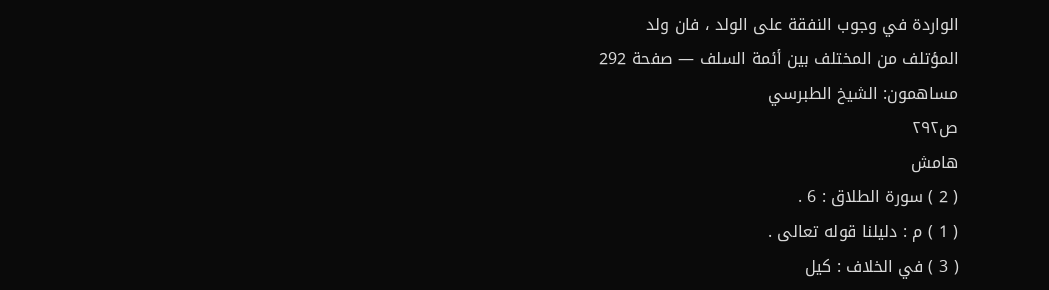الواردة في وجوب النفقة على الولد ، فان ولد
المؤتلف من المختلف بين أئمة السلف — صفحة 292
مساهمون: الشيخ الطبرسي
ص٢٩٢
هامش
( 2 ) سورة الطلاق : 6 .
( 1 ) م : دليلنا قوله تعالى .
( 3 ) في الخلاف : كيل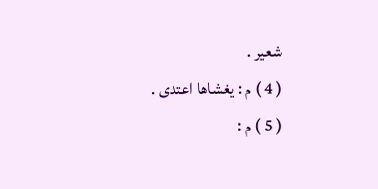شعير .
( 4 ) م : يغشاها اعتدى .
( 5 ) م :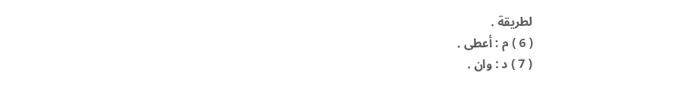لطريقة .
( 6 ) م : أعطى .
( 7 ) د : وان .